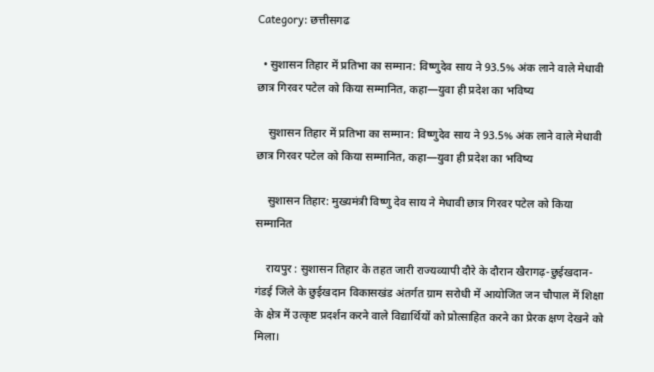Category: छत्तीसगढ

  • सुशासन तिहार में प्रतिभा का सम्मान: विष्णुदेव साय ने 93.5% अंक लाने वाले मेधावी छात्र गिरवर पटेल को किया सम्मानित, कहा—युवा ही प्रदेश का भविष्य

    सुशासन तिहार में प्रतिभा का सम्मान: विष्णुदेव साय ने 93.5% अंक लाने वाले मेधावी छात्र गिरवर पटेल को किया सम्मानित, कहा—युवा ही प्रदेश का भविष्य

    सुशासन तिहार: मुख्यमंत्री विष्णु देव साय ने मेधावी छात्र गिरवर पटेल को किया सम्मानित

    रायपुर : सुशासन तिहार के तहत जारी राज्यव्यापी दौरे के दौरान खैरागढ़-छुईखदान-गंडई जिले के छुईखदान विकासखंड अंतर्गत ग्राम सरोधी में आयोजित जन चौपाल में शिक्षा के क्षेत्र में उत्कृष्ट प्रदर्शन करने वाले विद्यार्थियों को प्रोत्साहित करने का प्रेरक क्षण देखने को मिला।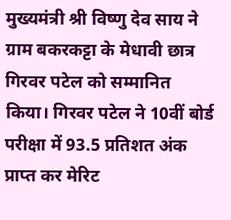मुख्यमंत्री श्री विष्णु देव साय ने ग्राम बकरकट्टा के मेधावी छात्र गिरवर पटेल को सम्मानित किया। गिरवर पटेल ने 10वीं बोर्ड परीक्षा में 93.5 प्रतिशत अंक प्राप्त कर मेरिट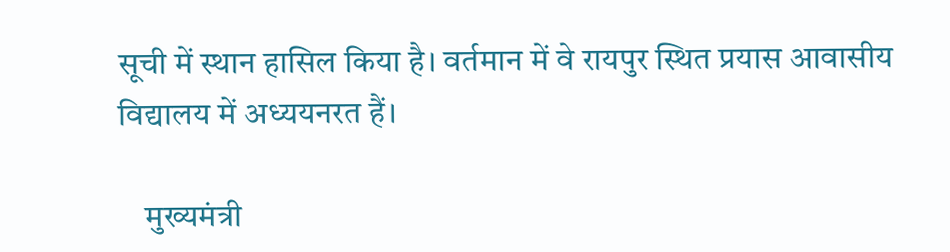सूची में स्थान हासिल किया है। वर्तमान में वे रायपुर स्थित प्रयास आवासीय विद्यालय में अध्ययनरत हैं।

    मुख्यमंत्री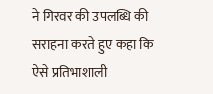ने गिरवर की उपलब्धि की सराहना करते हुए कहा कि ऐसे प्रतिभाशाली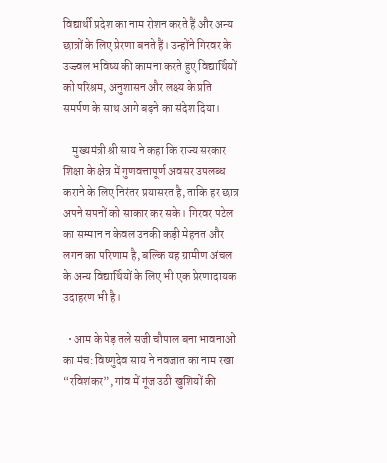विद्यार्थी प्रदेश का नाम रोशन करते हैं और अन्य छात्रों के लिए प्रेरणा बनते हैं। उन्होंने गिरवर के उज्ज्वल भविष्य की कामना करते हुए विद्यार्थियों को परिश्रम, अनुशासन और लक्ष्य के प्रति समर्पण के साथ आगे बढ़ने का संदेश दिया।

    मुख्यमंत्री श्री साय ने कहा कि राज्य सरकार शिक्षा के क्षेत्र में गुणवत्तापूर्ण अवसर उपलब्ध कराने के लिए निरंतर प्रयासरत है, ताकि हर छात्र अपने सपनों को साकार कर सके। गिरवर पटेल का सम्मान न केवल उनकी कड़ी मेहनत और लगन का परिणाम है, बल्कि यह ग्रामीण अंचल के अन्य विद्यार्थियों के लिए भी एक प्रेरणादायक उदाहरण भी है।

  • आम के पेड़ तले सजी चौपाल बना भावनाओं का मंच: विष्णुदेव साय ने नवजात का नाम रखा “रविशंकर”, गांव में गूंज उठी खुशियों की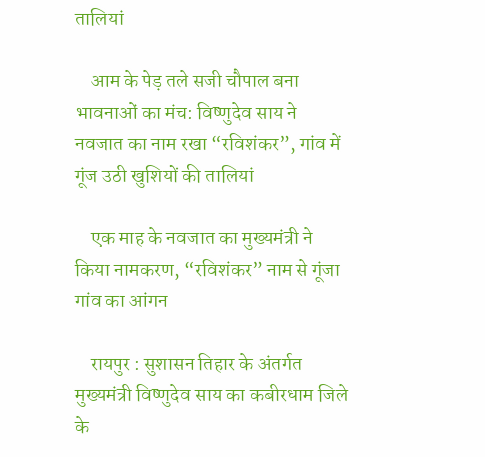तालियां

    आम के पेड़ तले सजी चौपाल बना भावनाओं का मंच: विष्णुदेव साय ने नवजात का नाम रखा “रविशंकर”, गांव में गूंज उठी खुशियों की तालियां

    एक माह के नवजात का मुख्यमंत्री ने किया नामकरण, “रविशंकर” नाम से गूंजा गांव का आंगन

    रायपुर : सुशासन तिहार के अंतर्गत मुख्यमंत्री विष्णुदेव साय का कबीरधाम जिले के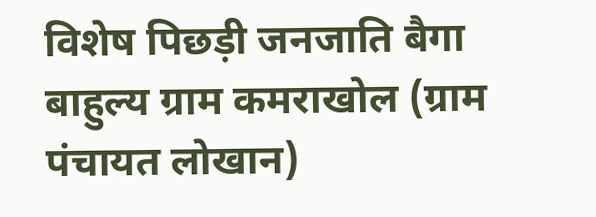विशेष पिछड़ी जनजाति बैगा बाहुल्य ग्राम कमराखोल (ग्राम पंचायत लोखान)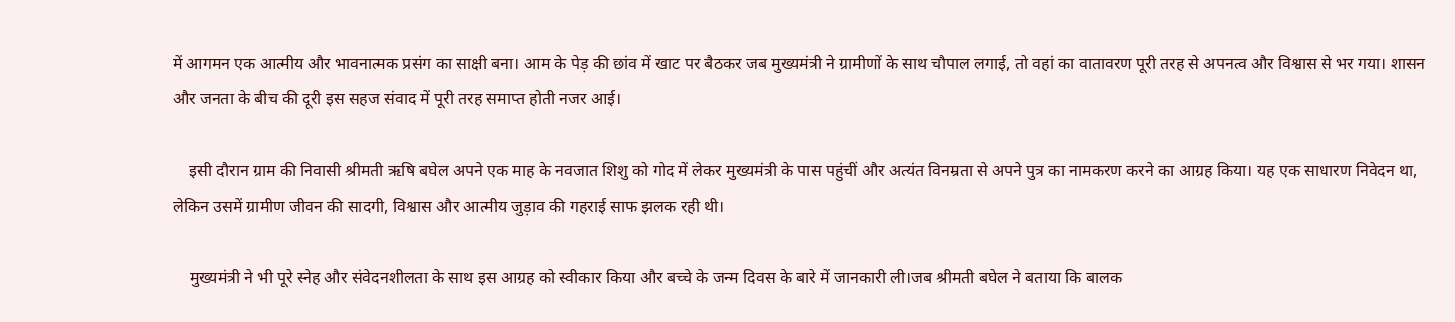में आगमन एक आत्मीय और भावनात्मक प्रसंग का साक्षी बना। आम के पेड़ की छांव में खाट पर बैठकर जब मुख्यमंत्री ने ग्रामीणों के साथ चौपाल लगाई, तो वहां का वातावरण पूरी तरह से अपनत्व और विश्वास से भर गया। शासन और जनता के बीच की दूरी इस सहज संवाद में पूरी तरह समाप्त होती नजर आई।

    इसी दौरान ग्राम की निवासी श्रीमती ऋषि बघेल अपने एक माह के नवजात शिशु को गोद में लेकर मुख्यमंत्री के पास पहुंचीं और अत्यंत विनम्रता से अपने पुत्र का नामकरण करने का आग्रह किया। यह एक साधारण निवेदन था, लेकिन उसमें ग्रामीण जीवन की सादगी, विश्वास और आत्मीय जुड़ाव की गहराई साफ झलक रही थी।

    मुख्यमंत्री ने भी पूरे स्नेह और संवेदनशीलता के साथ इस आग्रह को स्वीकार किया और बच्चे के जन्म दिवस के बारे में जानकारी ली।जब श्रीमती बघेल ने बताया कि बालक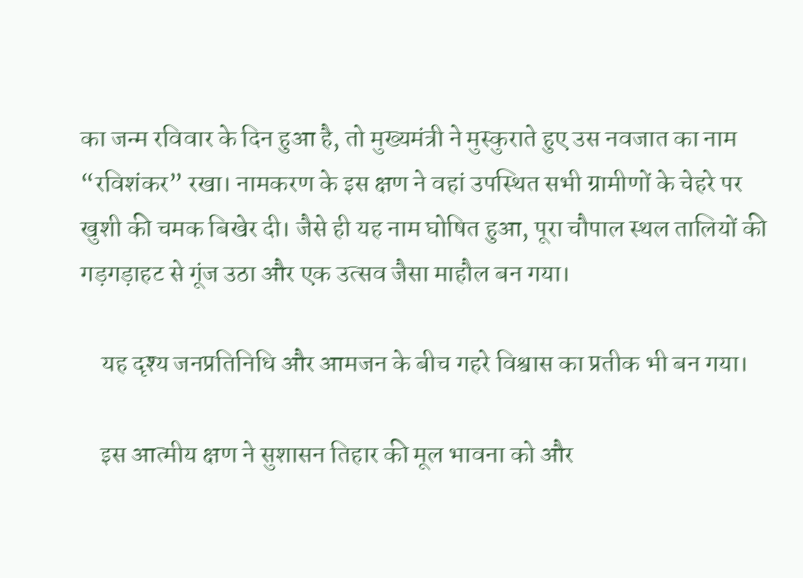का जन्म रविवार के दिन हुआ है, तो मुख्यमंत्री ने मुस्कुराते हुए उस नवजात का नाम “रविशंकर” रखा। नामकरण के इस क्षण ने वहां उपस्थित सभी ग्रामीणों के चेहरे पर खुशी की चमक बिखेर दी। जैसे ही यह नाम घोषित हुआ, पूरा चौपाल स्थल तालियों की गड़गड़ाहट से गूंज उठा और एक उत्सव जैसा माहौल बन गया।

    यह दृश्य जनप्रतिनिधि और आमजन के बीच गहरे विश्वास का प्रतीक भी बन गया।

    इस आत्मीय क्षण ने सुशासन तिहार की मूल भावना को और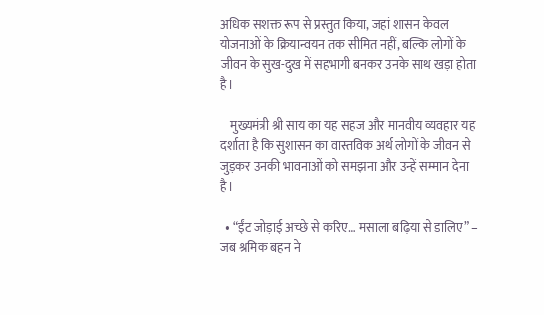अधिक सशक्त रूप से प्रस्तुत किया, जहां शासन केवल योजनाओं के क्रियान्वयन तक सीमित नहीं, बल्कि लोगों के जीवन के सुख-दुख में सहभागी बनकर उनके साथ खड़ा होता है।

    मुख्यमंत्री श्री साय का यह सहज और मानवीय व्यवहार यह दर्शाता है कि सुशासन का वास्तविक अर्थ लोगों के जीवन से जुड़कर उनकी भावनाओं को समझना और उन्हें सम्मान देना है।

  • “ईंट जोड़ाई अच्छे से करिए… मसाला बढ़िया से डालिए” – जब श्रमिक बहन ने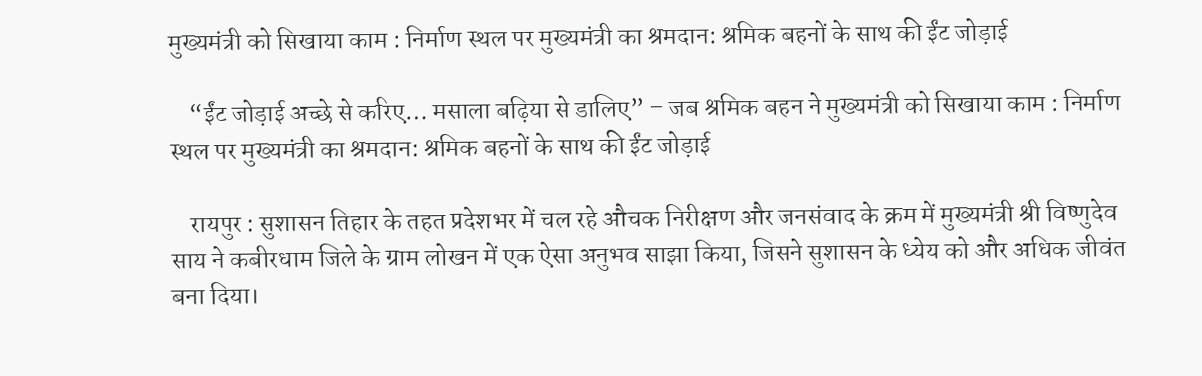मुख्यमंत्री को सिखाया काम : निर्माण स्थल पर मुख्यमंत्री का श्रमदान: श्रमिक बहनों के साथ की ईंट जोड़ाई

    “ईंट जोड़ाई अच्छे से करिए… मसाला बढ़िया से डालिए” – जब श्रमिक बहन ने मुख्यमंत्री को सिखाया काम : निर्माण स्थल पर मुख्यमंत्री का श्रमदान: श्रमिक बहनों के साथ की ईंट जोड़ाई

    रायपुर : सुशासन तिहार के तहत प्रदेशभर में चल रहे औचक निरीक्षण और जनसंवाद के क्रम में मुख्यमंत्री श्री विष्णुदेव साय ने कबीरधाम जिले के ग्राम लोखन में एक ऐसा अनुभव साझा किया, जिसने सुशासन के ध्येय को और अधिक जीवंत बना दिया।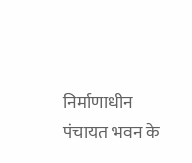निर्माणाधीन पंचायत भवन के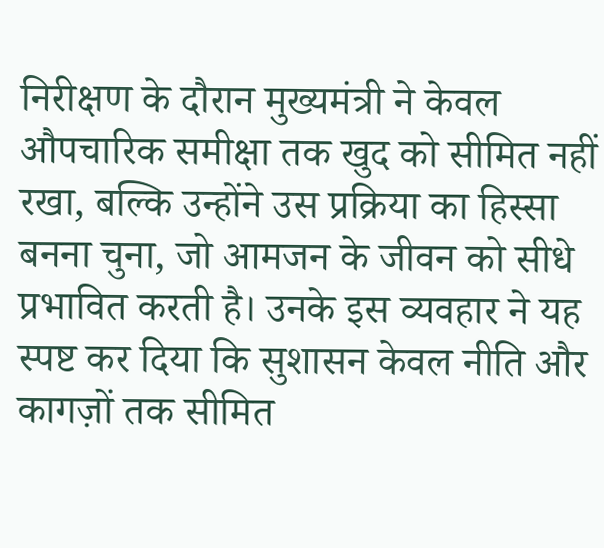निरीक्षण के दौरान मुख्यमंत्री ने केवल औपचारिक समीक्षा तक खुद को सीमित नहीं रखा, बल्कि उन्होंने उस प्रक्रिया का हिस्सा बनना चुना, जो आमजन के जीवन को सीधे प्रभावित करती है। उनके इस व्यवहार ने यह स्पष्ट कर दिया कि सुशासन केवल नीति और कागज़ों तक सीमित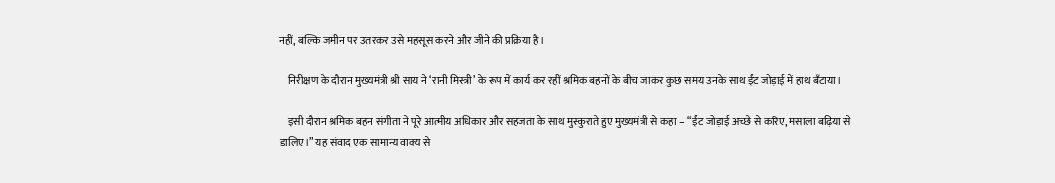नहीं, बल्कि जमीन पर उतरकर उसे महसूस करने और जीने की प्रक्रिया है।

    निरीक्षण के दौरान मुख्यमंत्री श्री साय ने ‘रानी मिस्त्री’ के रूप में कार्य कर रहीं श्रमिक बहनों के बीच जाकर कुछ समय उनके साथ ईंट जोड़ाई में हाथ बँटाया।

    इसी दौरान श्रमिक बहन संगीता ने पूरे आत्मीय अधिकार और सहजता के साथ मुस्कुराते हुए मुख्यमंत्री से कहा – “ईंट जोड़ाई अच्छे से करिए, मसाला बढ़िया से डालिए।” यह संवाद एक सामान्य वाक्य से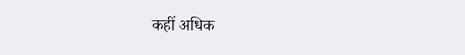कहीं अधिक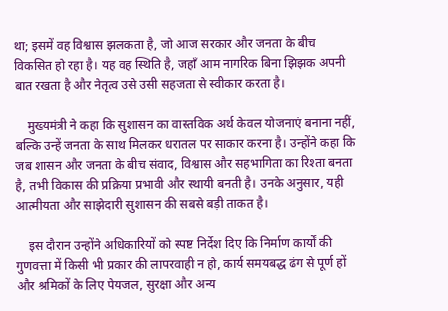था; इसमें वह विश्वास झलकता है, जो आज सरकार और जनता के बीच विकसित हो रहा है। यह वह स्थिति है, जहाँ आम नागरिक बिना झिझक अपनी बात रखता है और नेतृत्व उसे उसी सहजता से स्वीकार करता है।

    मुख्यमंत्री ने कहा कि सुशासन का वास्तविक अर्थ केवल योजनाएं बनाना नहीं, बल्कि उन्हें जनता के साथ मिलकर धरातल पर साकार करना है। उन्होंने कहा कि जब शासन और जनता के बीच संवाद, विश्वास और सहभागिता का रिश्ता बनता है, तभी विकास की प्रक्रिया प्रभावी और स्थायी बनती है। उनके अनुसार, यही आत्मीयता और साझेदारी सुशासन की सबसे बड़ी ताकत है।

    इस दौरान उन्होंने अधिकारियों को स्पष्ट निर्देश दिए कि निर्माण कार्यों की गुणवत्ता में किसी भी प्रकार की लापरवाही न हो, कार्य समयबद्ध ढंग से पूर्ण हों और श्रमिकों के लिए पेयजल, सुरक्षा और अन्य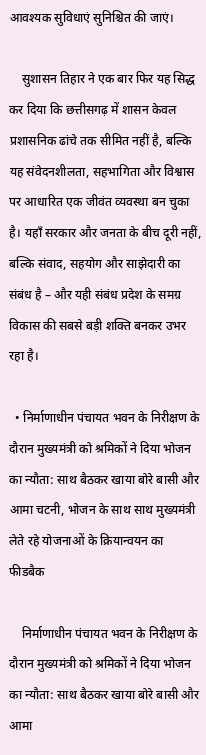आवश्यक सुविधाएं सुनिश्चित की जाएं।

    सुशासन तिहार ने एक बार फिर यह सिद्ध कर दिया कि छत्तीसगढ़ में शासन केवल प्रशासनिक ढांचे तक सीमित नहीं है, बल्कि यह संवेदनशीलता, सहभागिता और विश्वास पर आधारित एक जीवंत व्यवस्था बन चुका है। यहाँ सरकार और जनता के बीच दूरी नहीं, बल्कि संवाद, सहयोग और साझेदारी का संबंध है – और यही संबंध प्रदेश के समग्र विकास की सबसे बड़ी शक्ति बनकर उभर रहा है।

  • निर्माणाधीन पंचायत भवन के निरीक्षण के दौरान मुख्यमंत्री को श्रमिकों ने दिया भोजन का न्यौता: साथ बैठकर खाया बोरे बासी और आमा चटनी, भोजन के साथ साथ मुख्यमंत्री लेते रहे योजनाओं के क्रियान्वयन का फीडबैक

    निर्माणाधीन पंचायत भवन के निरीक्षण के दौरान मुख्यमंत्री को श्रमिकों ने दिया भोजन का न्यौता: साथ बैठकर खाया बोरे बासी और आमा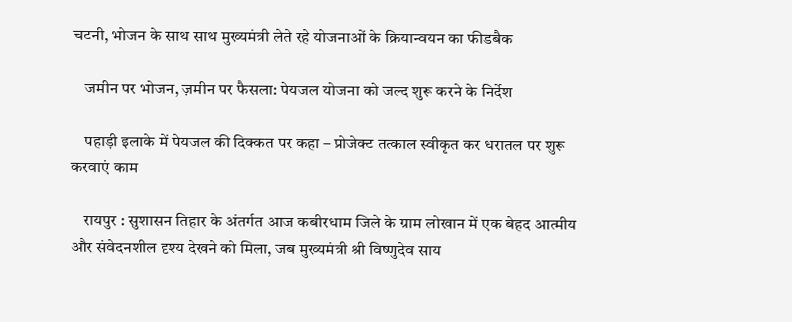चटनी, भोजन के साथ साथ मुख्यमंत्री लेते रहे योजनाओं के क्रियान्वयन का फीडबैक

    जमीन पर भोजन, ज़मीन पर फैसला: पेयजल योजना को जल्द शुरू करने के निर्देश

    पहाड़ी इलाके में पेयजल की दिक्कत पर कहा – प्रोजेक्ट तत्काल स्वीकृत कर धरातल पर शुरू करवाएं काम

    रायपुर : सुशासन तिहार के अंतर्गत आज कबीरधाम जिले के ग्राम लोखान में एक बेहद आत्मीय और संवेदनशील दृश्य देखने को मिला, जब मुख्यमंत्री श्री विष्णुदेव साय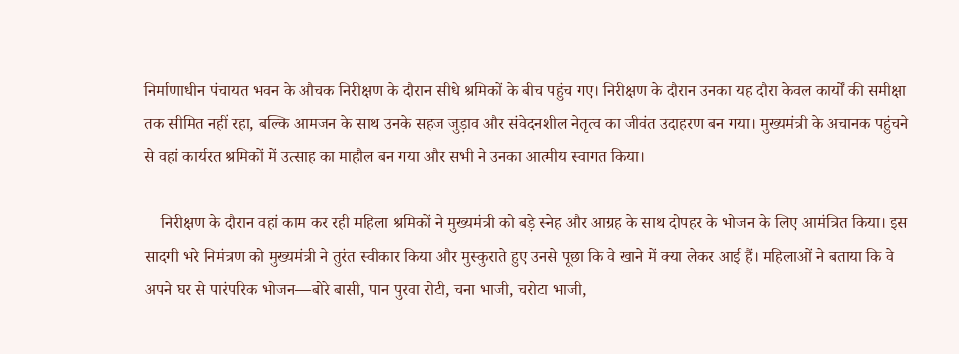निर्माणाधीन पंचायत भवन के औचक निरीक्षण के दौरान सीधे श्रमिकों के बीच पहुंच गए। निरीक्षण के दौरान उनका यह दौरा केवल कार्यों की समीक्षा तक सीमित नहीं रहा, बल्कि आमजन के साथ उनके सहज जुड़ाव और संवेदनशील नेतृत्व का जीवंत उदाहरण बन गया। मुख्यमंत्री के अचानक पहुंचने से वहां कार्यरत श्रमिकों में उत्साह का माहौल बन गया और सभी ने उनका आत्मीय स्वागत किया।

    निरीक्षण के दौरान वहां काम कर रही महिला श्रमिकों ने मुख्यमंत्री को बड़े स्नेह और आग्रह के साथ दोपहर के भोजन के लिए आमंत्रित किया। इस सादगी भरे निमंत्रण को मुख्यमंत्री ने तुरंत स्वीकार किया और मुस्कुराते हुए उनसे पूछा कि वे खाने में क्या लेकर आई हैं। महिलाओं ने बताया कि वे अपने घर से पारंपरिक भोजन—बोरे बासी, पान पुरवा रोटी, चना भाजी, चरोटा भाजी,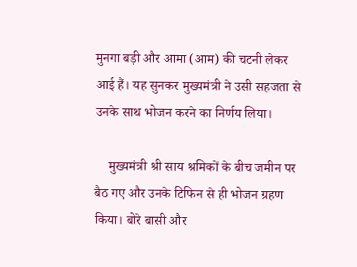मुनगा बड़ी और आमा (आम) की चटनी लेकर आई हैं। यह सुनकर मुख्यमंत्री ने उसी सहजता से उनके साथ भोजन करने का निर्णय लिया।

    मुख्यमंत्री श्री साय श्रमिकों के बीच जमीन पर बैठ गए और उनके टिफिन से ही भोजन ग्रहण किया। बोरे बासी और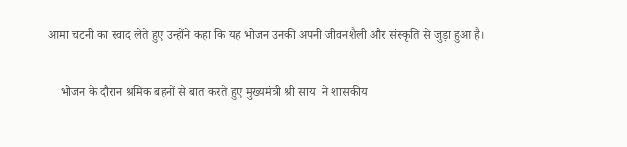आमा चटनी का स्वाद लेते हुए उन्होंने कहा कि यह भोजन उनकी अपनी जीवनशैली और संस्कृति से जुड़ा हुआ है।

    भोजन के दौरान श्रमिक बहनों से बात करते हुए मुख्यमंत्री श्री साय  ने शासकीय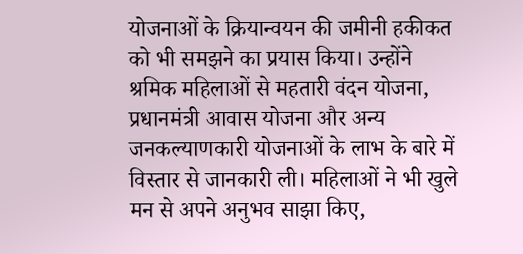योजनाओं के क्रियान्वयन की जमीनी हकीकत को भी समझने का प्रयास किया। उन्होंने श्रमिक महिलाओं से महतारी वंदन योजना, प्रधानमंत्री आवास योजना और अन्य जनकल्याणकारी योजनाओं के लाभ के बारे में विस्तार से जानकारी ली। महिलाओं ने भी खुले मन से अपने अनुभव साझा किए,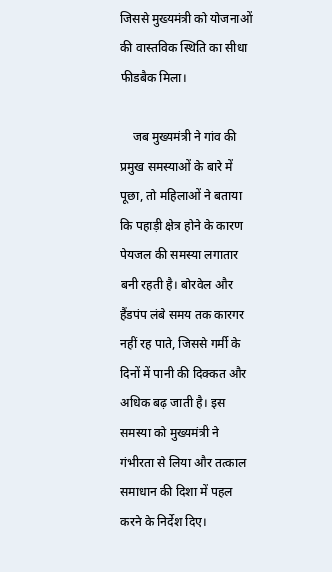जिससे मुख्यमंत्री को योजनाओं की वास्तविक स्थिति का सीधा फीडबैक मिला।

    जब मुख्यमंत्री ने गांव की प्रमुख समस्याओं के बारे में पूछा, तो महिलाओं ने बताया कि पहाड़ी क्षेत्र होने के कारण पेयजल की समस्या लगातार बनी रहती है। बोरवेल और हैंडपंप लंबे समय तक कारगर नहीं रह पाते, जिससे गर्मी के दिनों में पानी की दिक्कत और अधिक बढ़ जाती है। इस समस्या को मुख्यमंत्री ने गंभीरता से लिया और तत्काल समाधान की दिशा में पहल करने के निर्देश दिए।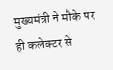मुख्यमंत्री ने मौके पर ही कलेक्टर से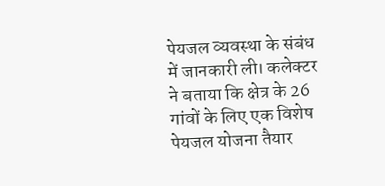पेयजल व्यवस्था के संबंध में जानकारी ली। कलेक्टर ने बताया कि क्षेत्र के 26 गांवों के लिए एक विशेष पेयजल योजना तैयार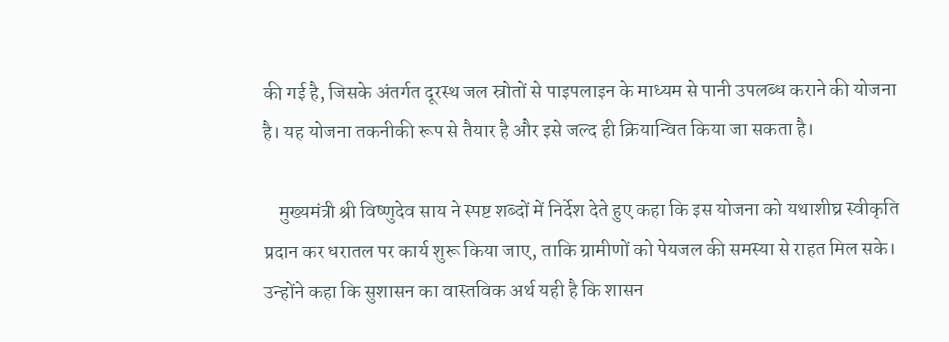की गई है, जिसके अंतर्गत दूरस्थ जल स्रोतों से पाइपलाइन के माध्यम से पानी उपलब्ध कराने की योजना है। यह योजना तकनीकी रूप से तैयार है और इसे जल्द ही क्रियान्वित किया जा सकता है।

    मुख्यमंत्री श्री विष्णुदेव साय ने स्पष्ट शब्दों में निर्देश देते हुए कहा कि इस योजना को यथाशीघ्र स्वीकृति प्रदान कर धरातल पर कार्य शुरू किया जाए, ताकि ग्रामीणों को पेयजल की समस्या से राहत मिल सके। उन्होंने कहा कि सुशासन का वास्तविक अर्थ यही है कि शासन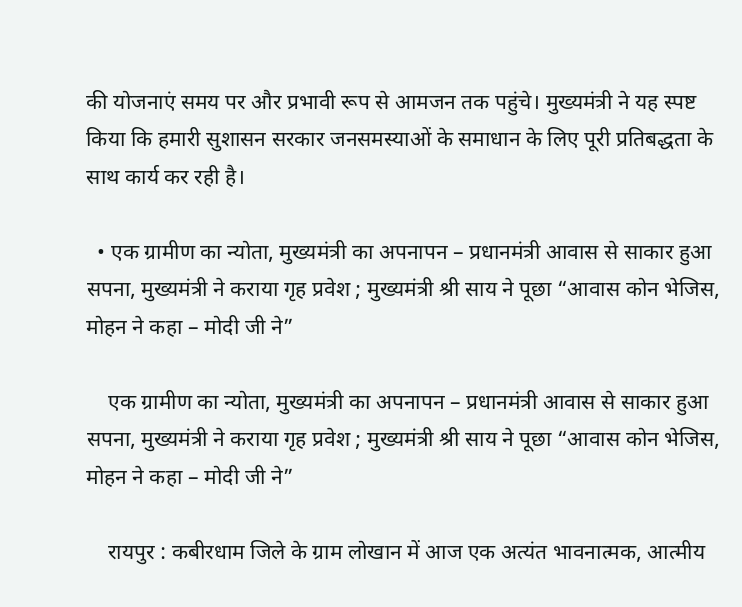की योजनाएं समय पर और प्रभावी रूप से आमजन तक पहुंचे। मुख्यमंत्री ने यह स्पष्ट किया कि हमारी सुशासन सरकार जनसमस्याओं के समाधान के लिए पूरी प्रतिबद्धता के साथ कार्य कर रही है।

  • एक ग्रामीण का न्योता, मुख्यमंत्री का अपनापन – प्रधानमंत्री आवास से साकार हुआ सपना, मुख्यमंत्री ने कराया गृह प्रवेश ; मुख्यमंत्री श्री साय ने पूछा “आवास कोन भेजिस, मोहन ने कहा – मोदी जी ने”

    एक ग्रामीण का न्योता, मुख्यमंत्री का अपनापन – प्रधानमंत्री आवास से साकार हुआ सपना, मुख्यमंत्री ने कराया गृह प्रवेश ; मुख्यमंत्री श्री साय ने पूछा “आवास कोन भेजिस, मोहन ने कहा – मोदी जी ने”

    रायपुर : कबीरधाम जिले के ग्राम लोखान में आज एक अत्यंत भावनात्मक, आत्मीय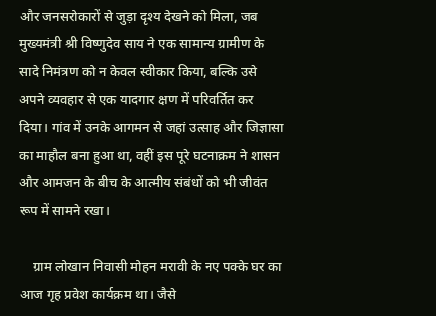और जनसरोकारों से जुड़ा दृश्य देखने को मिला, जब मुख्यमंत्री श्री विष्णुदेव साय ने एक सामान्य ग्रामीण के सादे निमंत्रण को न केवल स्वीकार किया, बल्कि उसे अपने व्यवहार से एक यादगार क्षण में परिवर्तित कर दिया। गांव में उनके आगमन से जहां उत्साह और जिज्ञासा का माहौल बना हुआ था, वहीं इस पूरे घटनाक्रम ने शासन और आमजन के बीच के आत्मीय संबंधों को भी जीवंत रूप में सामने रखा।

    ग्राम लोखान निवासी मोहन मरावी के नए पक्के घर का आज गृह प्रवेश कार्यक्रम था। जैसे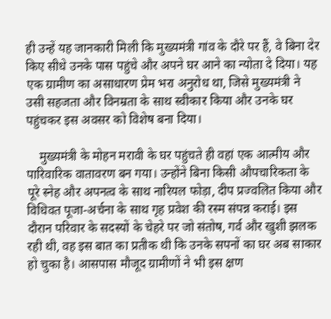ही उन्हें यह जानकारी मिली कि मुख्यमंत्री गांव के दौरे पर हैं, वे बिना देर किए सीधे उनके पास पहुंचे और अपने घर आने का न्योता दे दिया। यह एक ग्रामीण का असाधारण प्रेम भरा अनुरोध था, जिसे मुख्यमंत्री ने उसी सहजता और विनम्रता के साथ स्वीकार किया और उनके घर पहुंचकर इस अवसर को विशेष बना दिया।

    मुख्यमंत्री के मोहन मरावी के घर पहुंचते ही वहां एक आत्मीय और पारिवारिक वातावरण बन गया। उन्होंने बिना किसी औपचारिकता के पूरे स्नेह और अपनत्व के साथ नारियल फोड़ा, दीप प्रज्वलित किया और विधिवत पूजा-अर्चना के साथ गृह प्रवेश की रस्म संपन्न कराई। इस दौरान परिवार के सदस्यों के चेहरे पर जो संतोष, गर्व और खुशी झलक रही थी, वह इस बात का प्रतीक थी कि उनके सपनों का घर अब साकार हो चुका है। आसपास मौजूद ग्रामीणों ने भी इस क्षण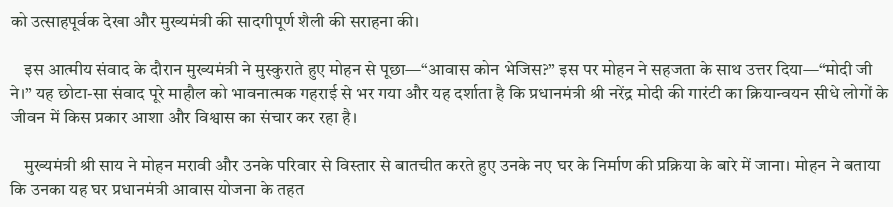को उत्साहपूर्वक देखा और मुख्यमंत्री की सादगीपूर्ण शैली की सराहना की।

    इस आत्मीय संवाद के दौरान मुख्यमंत्री ने मुस्कुराते हुए मोहन से पूछा—“आवास कोन भेजिस?” इस पर मोहन ने सहजता के साथ उत्तर दिया—“मोदी जी ने।” यह छोटा-सा संवाद पूरे माहौल को भावनात्मक गहराई से भर गया और यह दर्शाता है कि प्रधानमंत्री श्री नरेंद्र मोदी की गारंटी का क्रियान्वयन सीधे लोगों के जीवन में किस प्रकार आशा और विश्वास का संचार कर रहा है।

    मुख्यमंत्री श्री साय ने मोहन मरावी और उनके परिवार से विस्तार से बातचीत करते हुए उनके नए घर के निर्माण की प्रक्रिया के बारे में जाना। मोहन ने बताया कि उनका यह घर प्रधानमंत्री आवास योजना के तहत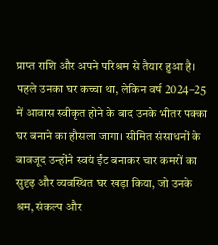प्राप्त राशि और अपने परिश्रम से तैयार हुआ है। पहले उनका घर कच्चा था, लेकिन वर्ष 2024–25 में आवास स्वीकृत होने के बाद उनके भीतर पक्का घर बनाने का हौसला जागा। सीमित संसाधनों के बावजूद उन्होंने स्वयं ईंट बनाकर चार कमरों का सुदृढ़ और व्यवस्थित घर खड़ा किया, जो उनके श्रम, संकल्प और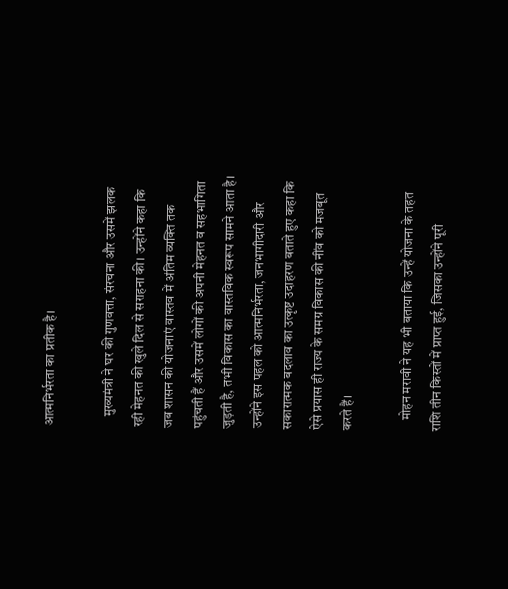आत्मनिर्भरता का प्रतीक है।

    मुख्यमंत्री ने घर की गुणवत्ता, संरचना और उसमें झलक रही मेहनत की खुले दिल से सराहना की। उन्होंने कहा कि जब शासन की योजनाएं वास्तव में अंतिम व्यक्ति तक पहुंचती हैं और उसमें लोगों की अपनी मेहनत व सहभागिता जुड़ती है, तभी विकास का वास्तविक स्वरूप सामने आता है। उन्होंने इस पहल को आत्मनिर्भरता, जनभागीदारी और सकारात्मक बदलाव का उत्कृष्ट उदाहरण बताते हुए कहा कि ऐसे प्रयास ही राज्य के समग्र विकास की नींव को मजबूत करते हैं।

    मोहन मरावी ने यह भी बताया कि उन्हें योजना के तहत राशि तीन किस्तों में प्राप्त हुई, जिसका उन्होंने पूरी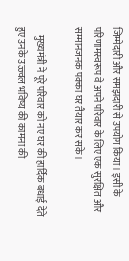जिम्मेदारी और समझदारी से उपयोग किया। इसी के परिणामस्वरूप वे अपने परिवार के लिए एक सुरक्षित और सम्मानजनक पक्का घर तैयार कर सके।

    मुख्यमंत्री ने पूरे परिवार को नए घर की हार्दिक बधाई देते हुए उनके उज्ज्वल भविष्य की कामना की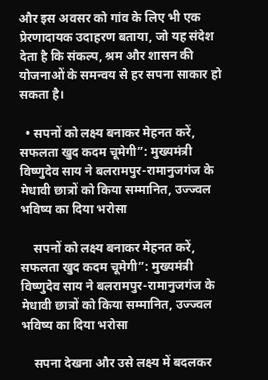और इस अवसर को गांव के लिए भी एक प्रेरणादायक उदाहरण बताया, जो यह संदेश देता है कि संकल्प, श्रम और शासन की योजनाओं के समन्वय से हर सपना साकार हो सकता है।

  • सपनों को लक्ष्य बनाकर मेहनत करें, सफलता खुद कदम चूमेगी”: मुख्यमंत्री विष्णुदेव साय ने बलरामपुर-रामानुजगंज के मेधावी छात्रों को किया सम्मानित, उज्ज्वल भविष्य का दिया भरोसा

    सपनों को लक्ष्य बनाकर मेहनत करें, सफलता खुद कदम चूमेगी”: मुख्यमंत्री विष्णुदेव साय ने बलरामपुर-रामानुजगंज के मेधावी छात्रों को किया सम्मानित, उज्ज्वल भविष्य का दिया भरोसा

    सपना देखना और उसे लक्ष्य में बदलकर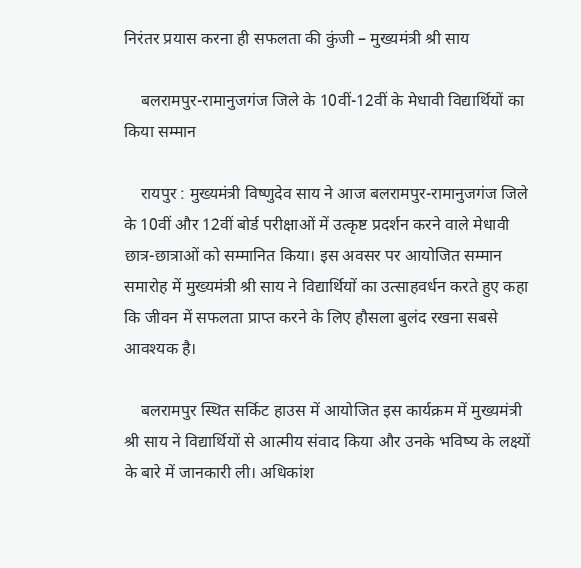निरंतर प्रयास करना ही सफलता की कुंजी – मुख्यमंत्री श्री साय

    बलरामपुर-रामानुजगंज जिले के 10वीं-12वीं के मेधावी विद्यार्थियों का किया सम्मान

    रायपुर : मुख्यमंत्री विष्णुदेव साय ने आज बलरामपुर-रामानुजगंज जिले के 10वीं और 12वीं बोर्ड परीक्षाओं में उत्कृष्ट प्रदर्शन करने वाले मेधावी छात्र-छात्राओं को सम्मानित किया। इस अवसर पर आयोजित सम्मान समारोह में मुख्यमंत्री श्री साय ने विद्यार्थियों का उत्साहवर्धन करते हुए कहा कि जीवन में सफलता प्राप्त करने के लिए हौसला बुलंद रखना सबसे आवश्यक है।

    बलरामपुर स्थित सर्किट हाउस में आयोजित इस कार्यक्रम में मुख्यमंत्री श्री साय ने विद्यार्थियों से आत्मीय संवाद किया और उनके भविष्य के लक्ष्यों के बारे में जानकारी ली। अधिकांश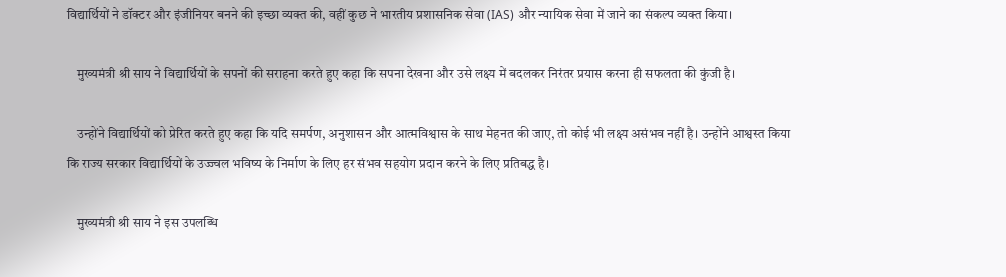विद्यार्थियों ने डॉक्टर और इंजीनियर बनने की इच्छा व्यक्त की, वहीं कुछ ने भारतीय प्रशासनिक सेवा (IAS) और न्यायिक सेवा में जाने का संकल्प व्यक्त किया।

    मुख्यमंत्री श्री साय ने विद्यार्थियों के सपनों की सराहना करते हुए कहा कि सपना देखना और उसे लक्ष्य में बदलकर निरंतर प्रयास करना ही सफलता की कुंजी है।

    उन्होंने विद्यार्थियों को प्रेरित करते हुए कहा कि यदि समर्पण, अनुशासन और आत्मविश्वास के साथ मेहनत की जाए, तो कोई भी लक्ष्य असंभव नहीं है। उन्होंने आश्वस्त किया कि राज्य सरकार विद्यार्थियों के उज्ज्वल भविष्य के निर्माण के लिए हर संभव सहयोग प्रदान करने के लिए प्रतिबद्ध है।

    मुख्यमंत्री श्री साय ने इस उपलब्धि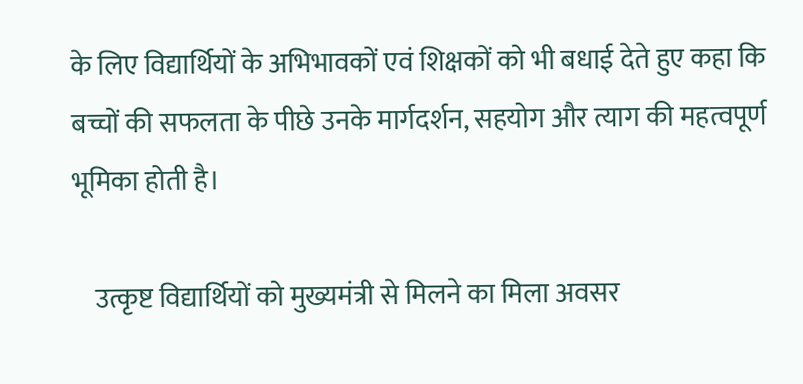के लिए विद्यार्थियों के अभिभावकों एवं शिक्षकों को भी बधाई देते हुए कहा कि बच्चों की सफलता के पीछे उनके मार्गदर्शन, सहयोग और त्याग की महत्वपूर्ण भूमिका होती है।

    उत्कृष्ट विद्यार्थियों को मुख्यमंत्री से मिलने का मिला अवसर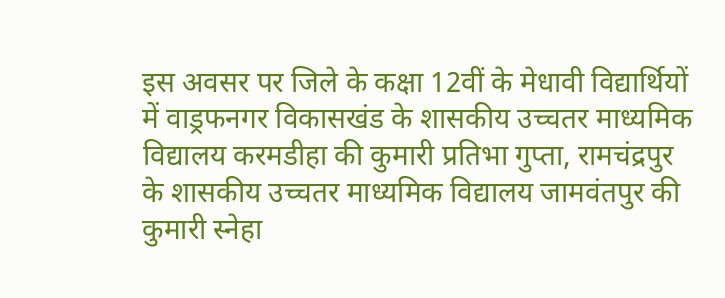इस अवसर पर जिले के कक्षा 12वीं के मेधावी विद्यार्थियों में वाड्रफनगर विकासखंड के शासकीय उच्चतर माध्यमिक विद्यालय करमडीहा की कुमारी प्रतिभा गुप्ता, रामचंद्रपुर के शासकीय उच्चतर माध्यमिक विद्यालय जामवंतपुर की कुमारी स्नेहा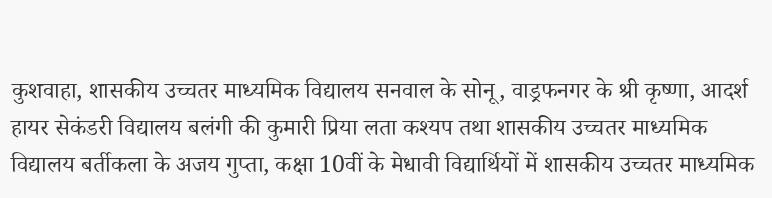कुशवाहा, शासकीय उच्चतर माध्यमिक विद्यालय सनवाल के सोनू, वाड्रफनगर के श्री कृष्णा, आदर्श हायर सेकंडरी विद्यालय बलंगी की कुमारी प्रिया लता कश्यप तथा शासकीय उच्चतर माध्यमिक विद्यालय बर्तीकला के अजय गुप्ता, कक्षा 10वीं के मेधावी विद्यार्थियों में शासकीय उच्चतर माध्यमिक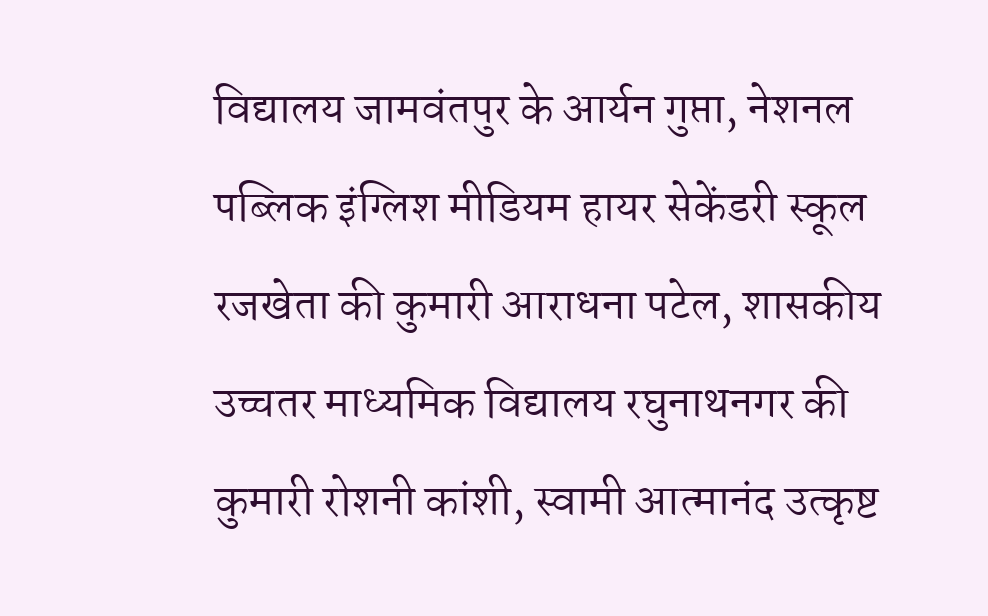विद्यालय जामवंतपुर के आर्यन गुप्ता, नेशनल पब्लिक इंग्लिश मीडियम हायर सेकेंडरी स्कूल रजखेता की कुमारी आराधना पटेल, शासकीय उच्चतर माध्यमिक विद्यालय रघुनाथनगर की कुमारी रोशनी कांशी, स्वामी आत्मानंद उत्कृष्ट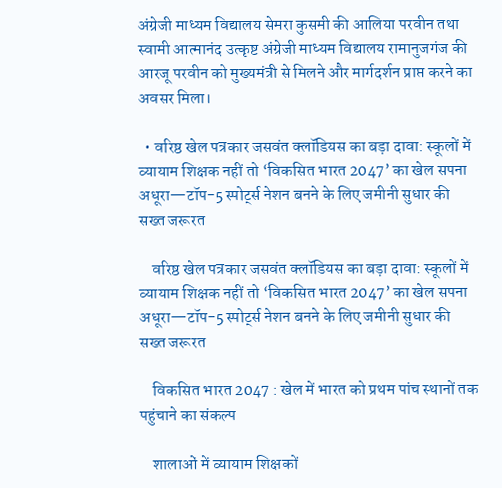अंग्रेजी माध्यम विद्यालय सेमरा कुसमी की आलिया परवीन तथा स्वामी आत्मानंद उत्कृष्ट अंग्रेजी माध्यम विद्यालय रामानुजगंज की आरजू परवीन को मुख्यमंत्री से मिलने और मार्गदर्शन प्राप्त करने का अवसर मिला।

  • वरिष्ठ खेल पत्रकार जसवंत क्लॉडियस का बड़ा दावा: स्कूलों में व्यायाम शिक्षक नहीं तो ‘विकसित भारत 2047’ का खेल सपना अधूरा—टॉप-5 स्पोर्ट्स नेशन बनने के लिए जमीनी सुधार की सख्त जरूरत

    वरिष्ठ खेल पत्रकार जसवंत क्लॉडियस का बड़ा दावा: स्कूलों में व्यायाम शिक्षक नहीं तो ‘विकसित भारत 2047’ का खेल सपना अधूरा—टॉप-5 स्पोर्ट्स नेशन बनने के लिए जमीनी सुधार की सख्त जरूरत

    विकसित भारत 2047 : खेल में भारत को प्रथम पांच स्थानों तक पहुंचाने का संकल्प

    शालाओं में व्यायाम शिक्षकों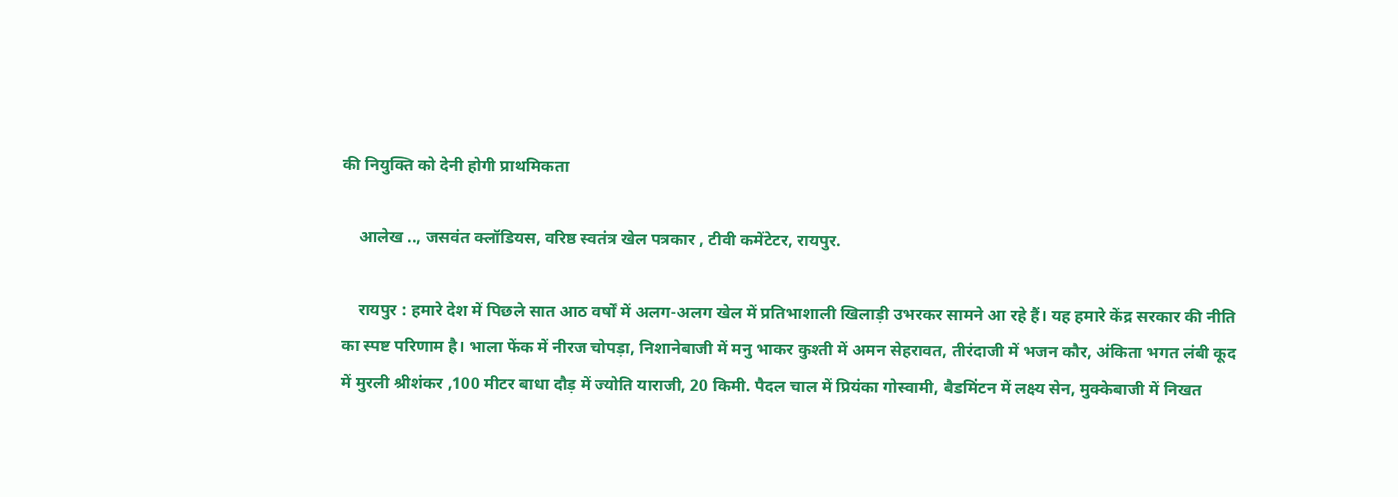की नियुक्ति को देनी होगी प्राथमिकता

    आलेख .., जसवंत क्लॉडियस, वरिष्ठ स्वतंत्र खेल पत्रकार , टीवी कमेंटेटर, रायपुर.

    रायपुर : हमारे देश में पिछले सात आठ वर्षों में अलग-अलग खेल में प्रतिभाशाली खिलाड़ी उभरकर सामने आ रहे हैं। यह हमारे केंद्र सरकार की नीति का स्पष्ट परिणाम है। भाला फेंक में नीरज चोपड़ा, निशानेबाजी में मनु भाकर कुश्ती में अमन सेहरावत, तीरंदाजी में भजन कौर, अंकिता भगत लंबी कूद में मुरली श्रीशंकर ,100 मीटर बाधा दौड़ में ज्योति याराजी, 20 किमी. पैदल चाल में प्रियंका गोस्वामी, बैडमिंटन में लक्ष्य सेन, मुक्केबाजी में निखत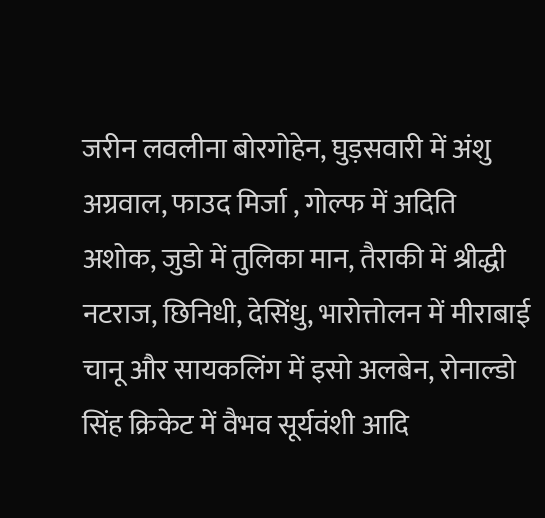जरीन लवलीना बोरगोहेन, घुड़सवारी में अंशु अग्रवाल, फाउद मिर्जा , गोल्फ में अदिति अशोक, जुडो में तुलिका मान, तैराकी में श्रीद्धी नटराज, छिनिधी, देसिंधु, भारोत्तोलन में मीराबाई चानू और सायकलिंग में इसो अलबेन, रोनाल्डो सिंह क्रिकेट में वैभव सूर्यवंशी आदि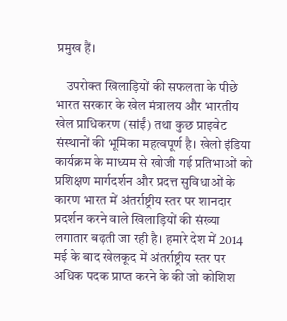प्रमुख हैं।

    उपरोक्त खिलाड़ियों की सफलता के पीछे भारत सरकार के खेल मंत्रालय और भारतीय खेल प्राधिकरण (सांईं) तथा कुछ प्राइवेट संस्थानों की भूमिका महत्वपूर्ण है। खेलो इंडिया कार्यक्रम के माध्यम से खोजी गई प्रतिभाओं को प्रशिक्षण मार्गदर्शन और प्रदत्त सुविधाओं के कारण भारत में अंतर्राष्ट्रीय स्तर पर शानदार प्रदर्शन करने वाले खिलाड़ियों की संख्या लगातार बढ़ती जा रही है। हमारे देश में 2014 मई के बाद खेलकूद में अंतर्राष्ट्रीय स्तर पर अधिक पदक प्राप्त करने के की जो कोशिश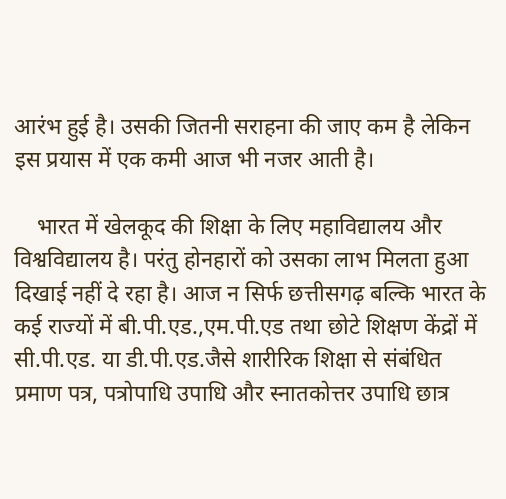आरंभ हुई है। उसकी जितनी सराहना की जाए कम है लेकिन इस प्रयास में एक कमी आज भी नजर आती है।

    भारत में खेलकूद की शिक्षा के लिए महाविद्यालय और विश्वविद्यालय है। परंतु होनहारों को उसका लाभ मिलता हुआ दिखाई नहीं दे रहा है। आज न सिर्फ छत्तीसगढ़ बल्कि भारत के कई राज्यों में बी.पी.एड.,एम.पी.एड तथा छोटे शिक्षण केंद्रों में सी.पी.एड. या डी.पी.एड.जैसे शारीरिक शिक्षा से संबंधित प्रमाण पत्र, पत्रोपाधि उपाधि और स्नातकोत्तर उपाधि छात्र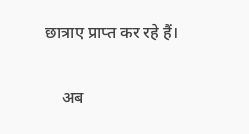छात्राए प्राप्त कर रहे हैं।

    अब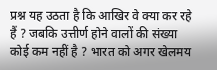प्रश्न यह उठता है कि आखिर वे क्या कर रहे हैं ? जबकि उत्तीर्ण होने वालों की संख्या कोई कम नहीं है ? भारत को अगर खेलमय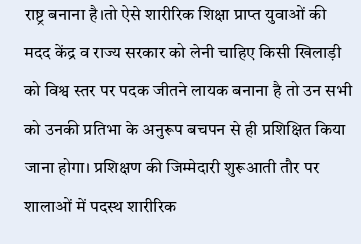राष्ट्र बनाना है।तो ऐसे शारीरिक शिक्षा प्राप्त युवाओं की मदद केंद्र व राज्य सरकार को लेनी चाहिए किसी खिलाड़ी को विश्व स्तर पर पदक जीतने लायक बनाना है तो उन सभी को उनकी प्रतिभा के अनुरूप बचपन से ही प्रशिक्षित किया जाना होगा। प्रशिक्षण की जिम्मेदारी शुरूआती तौर पर शालाओं में पदस्थ शारीरिक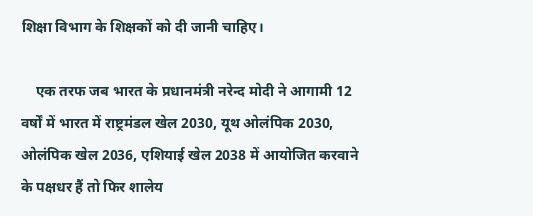शिक्षा विभाग के शिक्षकों को दी जानी चाहिए।

    एक तरफ जब भारत के प्रधानमंत्री नरेन्द मोदी ने आगामी 12 वर्षों में भारत में राष्ट्रमंडल खेल 2030, यूथ ओलंपिक 2030, ओलंपिक खेल 2036, एशियाई खेल 2038 में आयोजित करवाने के पक्षधर हैं तो फिर शालेय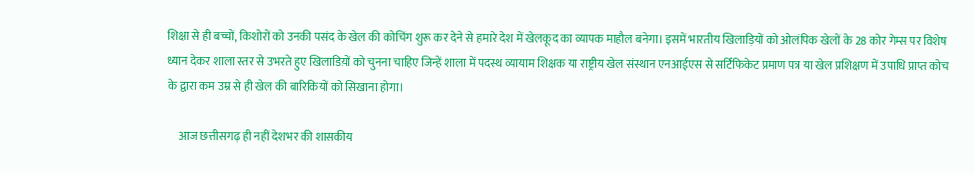शिक्षा से ही बच्चों, किशोरों को उनकी पसंद के खेल की कोचिंग शुरू कर देने से हमारे देश में खेलकूद का व्यापक माहौल बनेगा। इसमें भारतीय खिलाड़ियों को ओलंपिक खेलों के 28 कोर गेम्स पर विशेष ध्यान देकर शाला स्तर से उभरते हुए खिलाडिय़ों को चुनना चाहिए जिन्हें शाला में पदस्थ व्यायाम शिक्षक या राष्ट्रीय खेल संस्थान एनआईएस से सर्टिफिकेट प्रमाण पत्र या खेल प्रशिक्षण में उपाधि प्राप्त कोच के द्वारा कम उम्र से ही खेल की बारिकियों को सिखाना होगा।

     आज छत्तीसगढ़ ही नहीं देशभर की शासकीय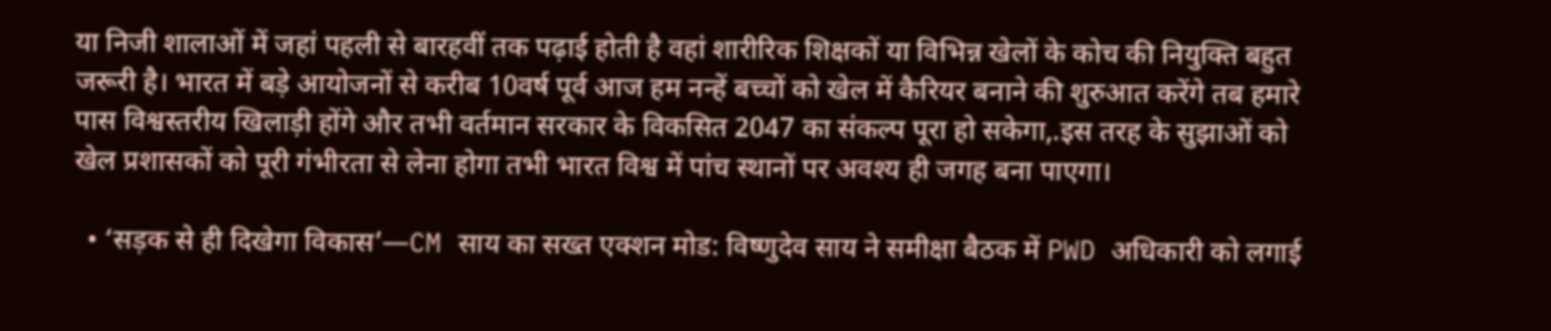या निजी शालाओं में जहां पहली से बारहवीं तक पढ़ाई होती है वहां शारीरिक शिक्षकों या विभिन्न खेलों के कोच की नियुक्ति बहुत जरूरी है। भारत में बड़े आयोजनों से करीब 10वर्ष पूर्व आज हम नन्हें बच्चों को खेल में कैरियर बनाने की शुरुआत करेंगे तब हमारे पास विश्वस्तरीय खिलाड़ी होंगे और तभी वर्तमान सरकार के विकसित 2047 का संकल्प पूरा हो सकेगा,.इस तरह के सुझाओं को खेल प्रशासकों को पूरी गंभीरता से लेना होगा तभी भारत विश्व में पांच स्थानों पर अवश्य ही जगह बना पाएगा।

  • ‘सड़क से ही दिखेगा विकास’—CM साय का सख्त एक्शन मोड: विष्णुदेव साय ने समीक्षा बैठक में PWD अधिकारी को लगाई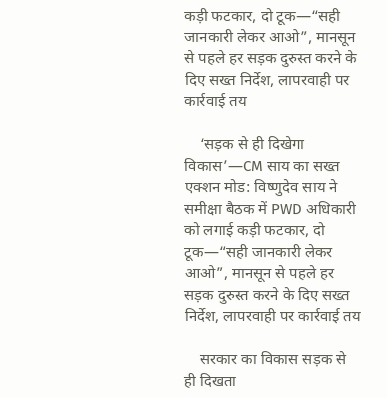कड़ी फटकार, दो टूक—“सही जानकारी लेकर आओ”, मानसून से पहले हर सड़क दुरुस्त करने के दिए सख्त निर्देश, लापरवाही पर कार्रवाई तय

    ‘सड़क से ही दिखेगा विकास’—CM साय का सख्त एक्शन मोड: विष्णुदेव साय ने समीक्षा बैठक में PWD अधिकारी को लगाई कड़ी फटकार, दो टूक—“सही जानकारी लेकर आओ”, मानसून से पहले हर सड़क दुरुस्त करने के दिए सख्त निर्देश, लापरवाही पर कार्रवाई तय

    सरकार का विकास सड़क से ही दिखता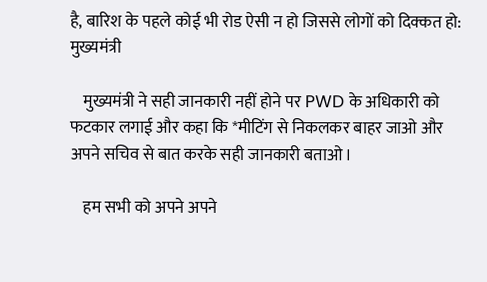है, बारिश के पहले कोई भी रोड ऐसी न हो जिससे लोगों को दिक्कत हो: मुख्यमंत्री

    मुख्यमंत्री ने सही जानकारी नहीं होने पर PWD के अधिकारी को फटकार लगाई और कहा कि *मीटिंग से निकलकर बाहर जाओ और अपने सचिव से बात करके सही जानकारी बताओ।

    हम सभी को अपने अपने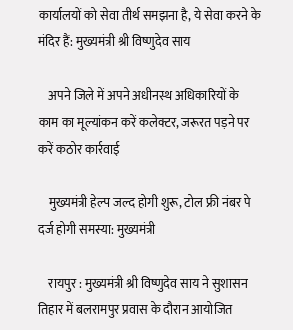कार्यालयों को सेवा तीर्थ समझना है, ये सेवा करने के मंदिर हैं: मुख्यमंत्री श्री विष्णुदेव साय

    अपने जिले में अपने अधीनस्थ अधिकारियों के काम का मूल्यांकन करें कलेक्टर, जरूरत पड़ने पर करें कठोर कार्रवाई

    मुख्यमंत्री हेल्प जल्द होगी शुरू, टोल फ्री नंबर पे दर्ज होगी समस्या: मुख्यमंत्री

    रायपुर : मुख्यमंत्री श्री विष्णुदेव साय ने सुशासन तिहार में बलरामपुर प्रवास के दौरान आयोजित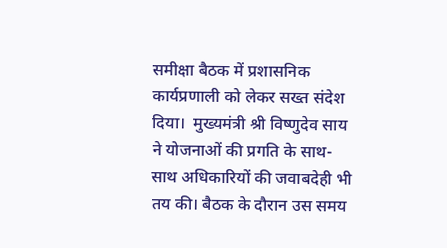समीक्षा बैठक में प्रशासनिक कार्यप्रणाली को लेकर सख्त संदेश दिया।  मुख्यमंत्री श्री विष्णुदेव साय ने योजनाओं की प्रगति के साथ-साथ अधिकारियों की जवाबदेही भी तय की। बैठक के दौरान उस समय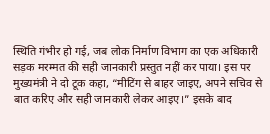स्थिति गंभीर हो गई, जब लोक निर्माण विभाग का एक अधिकारी सड़क मरम्मत की सही जानकारी प्रस्तुत नहीं कर पाया। इस पर मुख्यमंत्री ने दो टूक कहा, “मीटिंग से बाहर जाइए, अपने सचिव से बात करिए और सही जानकारी लेकर आइए।” इसके बाद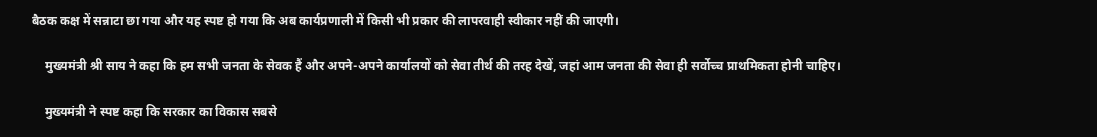बैठक कक्ष में सन्नाटा छा गया और यह स्पष्ट हो गया कि अब कार्यप्रणाली में किसी भी प्रकार की लापरवाही स्वीकार नहीं की जाएगी।

    मुख्यमंत्री श्री साय ने कहा कि हम सभी जनता के सेवक हैं और अपने-अपने कार्यालयों को सेवा तीर्थ की तरह देखें, जहां आम जनता की सेवा ही सर्वोच्च प्राथमिकता होनी चाहिए।

    मुख्यमंत्री ने स्पष्ट कहा कि सरकार का विकास सबसे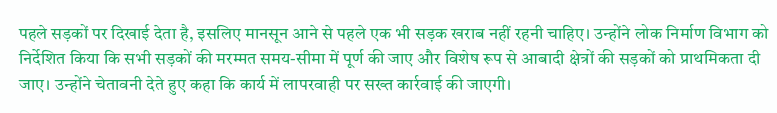पहले सड़कों पर दिखाई देता है, इसलिए मानसून आने से पहले एक भी सड़क खराब नहीं रहनी चाहिए। उन्होंने लोक निर्माण विभाग को निर्देशित किया कि सभी सड़कों की मरम्मत समय-सीमा में पूर्ण की जाए और विशेष रूप से आबादी क्षेत्रों की सड़कों को प्राथमिकता दी जाए। उन्होंने चेतावनी देते हुए कहा कि कार्य में लापरवाही पर सख्त कार्रवाई की जाएगी।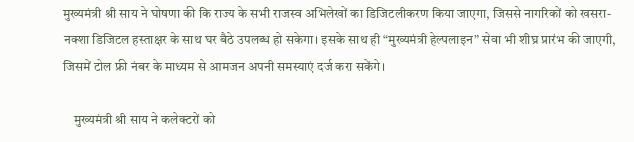मुख्यमंत्री श्री साय ने घोषणा की कि राज्य के सभी राजस्व अभिलेखों का डिजिटलीकरण किया जाएगा, जिससे नागरिकों को खसरा-नक्शा डिजिटल हस्ताक्षर के साथ घर बैठे उपलब्ध हो सकेगा। इसके साथ ही “मुख्यमंत्री हेल्पलाइन” सेवा भी शीघ्र प्रारंभ की जाएगी, जिसमें टोल फ्री नंबर के माध्यम से आमजन अपनी समस्याएं दर्ज करा सकेंगे।

    मुख्यमंत्री श्री साय ने कलेक्टरों को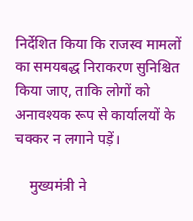निर्देशित किया कि राजस्व मामलों का समयबद्ध निराकरण सुनिश्चित किया जाए, ताकि लोगों को अनावश्यक रूप से कार्यालयों के चक्कर न लगाने पड़ें।

    मुख्यमंत्री ने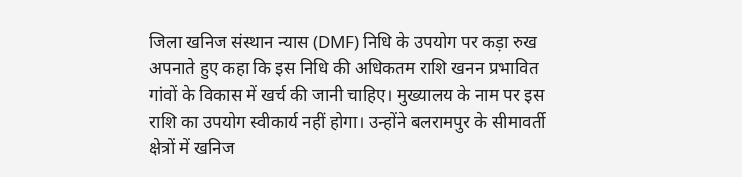जिला खनिज संस्थान न्यास (DMF) निधि के उपयोग पर कड़ा रुख अपनाते हुए कहा कि इस निधि की अधिकतम राशि खनन प्रभावित गांवों के विकास में खर्च की जानी चाहिए। मुख्यालय के नाम पर इस राशि का उपयोग स्वीकार्य नहीं होगा। उन्होंने बलरामपुर के सीमावर्ती क्षेत्रों में खनिज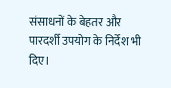संसाधनों के बेहतर और पारदर्शी उपयोग के निर्देश भी दिए।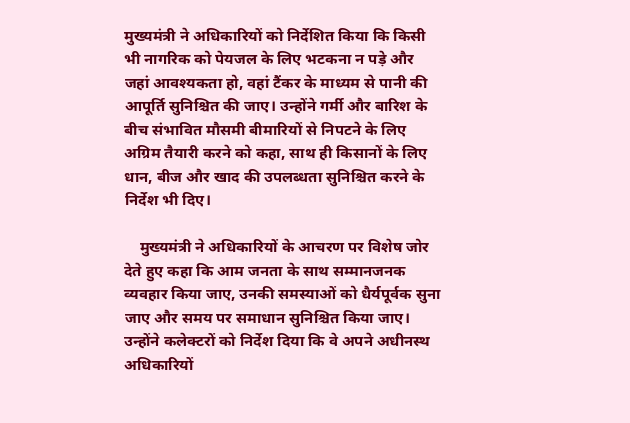मुख्यमंत्री ने अधिकारियों को निर्देशित किया कि किसी भी नागरिक को पेयजल के लिए भटकना न पड़े और जहां आवश्यकता हो, वहां टैंकर के माध्यम से पानी की आपूर्ति सुनिश्चित की जाए। उन्होंने गर्मी और बारिश के बीच संभावित मौसमी बीमारियों से निपटने के लिए अग्रिम तैयारी करने को कहा, साथ ही किसानों के लिए धान, बीज और खाद की उपलब्धता सुनिश्चित करने के निर्देश भी दिए।

    मुख्यमंत्री ने अधिकारियों के आचरण पर विशेष जोर देते हुए कहा कि आम जनता के साथ सम्मानजनक व्यवहार किया जाए, उनकी समस्याओं को धैर्यपूर्वक सुना जाए और समय पर समाधान सुनिश्चित किया जाए। उन्होंने कलेक्टरों को निर्देश दिया कि वे अपने अधीनस्थ अधिकारियों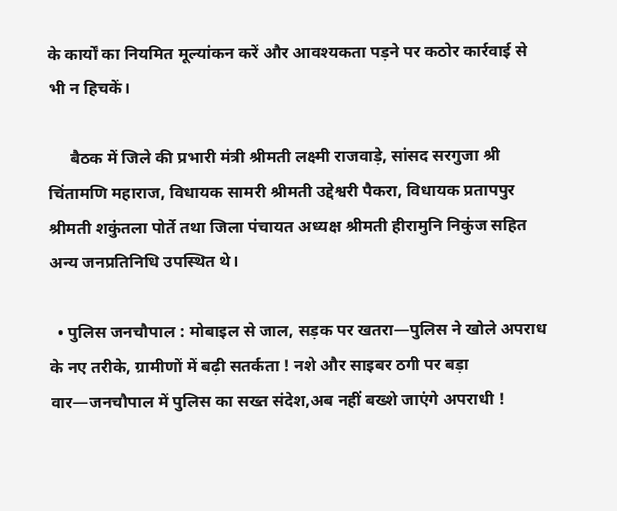के कार्यों का नियमित मूल्यांकन करें और आवश्यकता पड़ने पर कठोर कार्रवाई से भी न हिचकें।

     बैठक में जिले की प्रभारी मंत्री श्रीमती लक्ष्मी राजवाड़े, सांसद सरगुजा श्री चिंतामणि महाराज, विधायक सामरी श्रीमती उद्देश्वरी पैकरा, विधायक प्रतापपुर श्रीमती शकुंतला पोर्ते तथा जिला पंचायत अध्यक्ष श्रीमती हीरामुनि निकुंज सहित अन्य जनप्रतिनिधि उपस्थित थे।

  • पुलिस जनचौपाल : मोबाइल से जाल, सड़क पर खतरा—पुलिस ने खोले अपराध के नए तरीके, ग्रामीणों में बढ़ी सतर्कता ! नशे और साइबर ठगी पर बड़ा वार—जनचौपाल में पुलिस का सख्त संदेश,अब नहीं बख्शे जाएंगे अपराधी !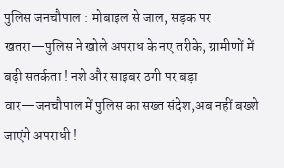पुलिस जनचौपाल : मोबाइल से जाल, सड़क पर खतरा—पुलिस ने खोले अपराध के नए तरीके, ग्रामीणों में बढ़ी सतर्कता ! नशे और साइबर ठगी पर बड़ा वार—जनचौपाल में पुलिस का सख्त संदेश,अब नहीं बख्शे जाएंगे अपराधी !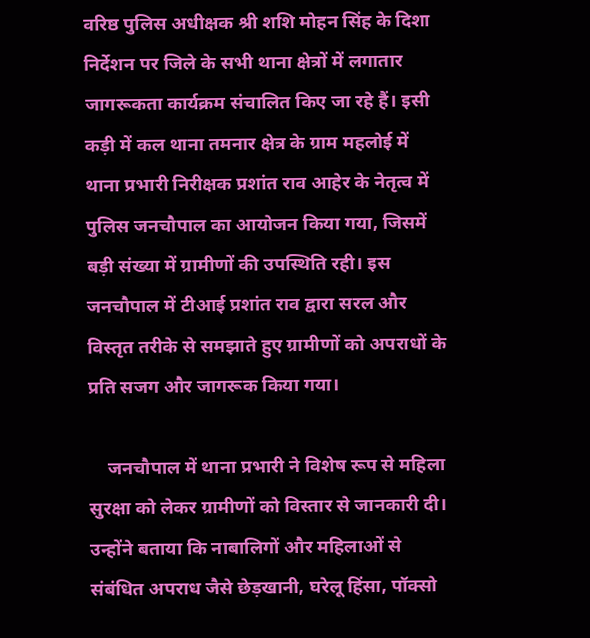वरिष्ठ पुलिस अधीक्षक श्री शशि मोहन सिंह के दिशा निर्देशन पर जिले के सभी थाना क्षेत्रों में लगातार जागरूकता कार्यक्रम संचालित किए जा रहे हैं। इसी कड़ी में कल थाना तमनार क्षेत्र के ग्राम महलोई में थाना प्रभारी निरीक्षक प्रशांत राव आहेर के नेतृत्व में पुलिस जनचौपाल का आयोजन किया गया, जिसमें बड़ी संख्या में ग्रामीणों की उपस्थिति रही। इस जनचौपाल में टीआई प्रशांत राव द्वारा सरल और विस्तृत तरीके से समझाते हुए ग्रामीणों को अपराधों के प्रति सजग और जागरूक किया गया।

    जनचौपाल में थाना प्रभारी ने विशेष रूप से महिला सुरक्षा को लेकर ग्रामीणों को विस्तार से जानकारी दी। उन्होंने बताया कि नाबालिगों और महिलाओं से संबंधित अपराध जैसे छेड़खानी, घरेलू हिंसा, पॉक्सो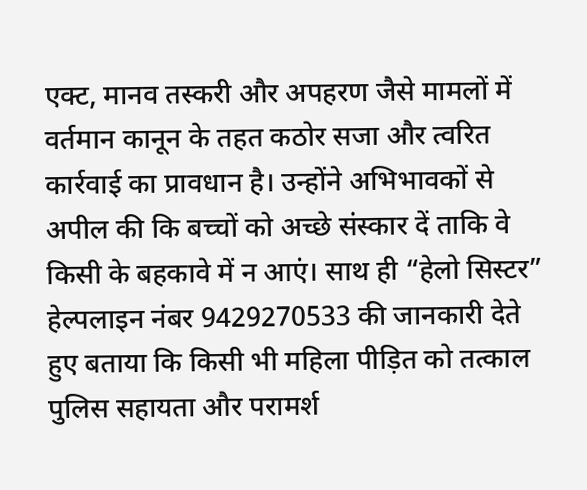एक्ट, मानव तस्करी और अपहरण जैसे मामलों में वर्तमान कानून के तहत कठोर सजा और त्वरित कार्रवाई का प्रावधान है। उन्होंने अभिभावकों से अपील की कि बच्चों को अच्छे संस्कार दें ताकि वे किसी के बहकावे में न आएं। साथ ही “हेलो सिस्टर” हेल्पलाइन नंबर 9429270533 की जानकारी देते हुए बताया कि किसी भी महिला पीड़ित को तत्काल पुलिस सहायता और परामर्श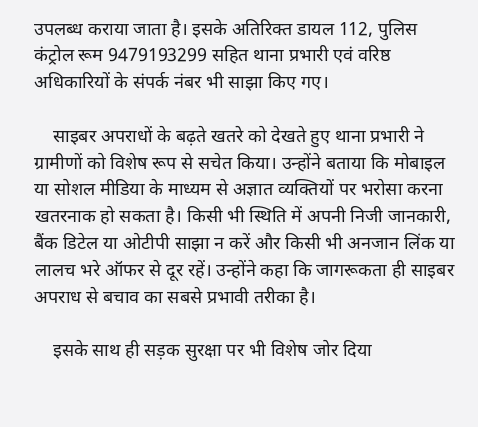उपलब्ध कराया जाता है। इसके अतिरिक्त डायल 112, पुलिस कंट्रोल रूम 9479193299 सहित थाना प्रभारी एवं वरिष्ठ अधिकारियों के संपर्क नंबर भी साझा किए गए।

    साइबर अपराधों के बढ़ते खतरे को देखते हुए थाना प्रभारी ने ग्रामीणों को विशेष रूप से सचेत किया। उन्होंने बताया कि मोबाइल या सोशल मीडिया के माध्यम से अज्ञात व्यक्तियों पर भरोसा करना खतरनाक हो सकता है। किसी भी स्थिति में अपनी निजी जानकारी, बैंक डिटेल या ओटीपी साझा न करें और किसी भी अनजान लिंक या लालच भरे ऑफर से दूर रहें। उन्होंने कहा कि जागरूकता ही साइबर अपराध से बचाव का सबसे प्रभावी तरीका है।

    इसके साथ ही सड़क सुरक्षा पर भी विशेष जोर दिया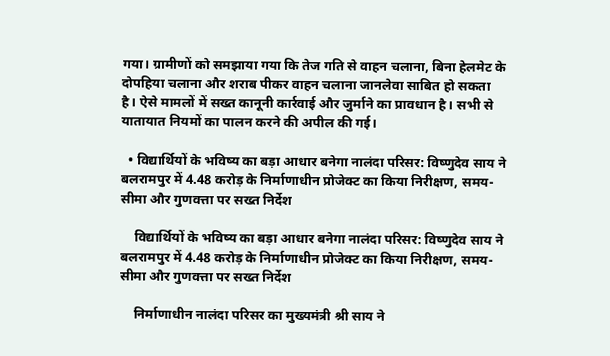गया। ग्रामीणों को समझाया गया कि तेज गति से वाहन चलाना, बिना हेलमेट के दोपहिया चलाना और शराब पीकर वाहन चलाना जानलेवा साबित हो सकता है। ऐसे मामलों में सख्त कानूनी कार्रवाई और जुर्माने का प्रावधान है। सभी से यातायात नियमों का पालन करने की अपील की गई।

  • विद्यार्थियों के भविष्य का बड़ा आधार बनेगा नालंदा परिसर: विष्णुदेव साय ने बलरामपुर में 4.48 करोड़ के निर्माणाधीन प्रोजेक्ट का किया निरीक्षण, समय-सीमा और गुणवत्ता पर सख्त निर्देश

    विद्यार्थियों के भविष्य का बड़ा आधार बनेगा नालंदा परिसर: विष्णुदेव साय ने बलरामपुर में 4.48 करोड़ के निर्माणाधीन प्रोजेक्ट का किया निरीक्षण, समय-सीमा और गुणवत्ता पर सख्त निर्देश

    निर्माणाधीन नालंदा परिसर का मुख्यमंत्री श्री साय ने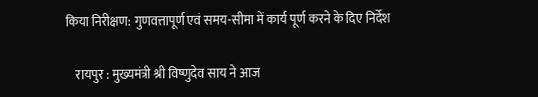किया निरीक्षण: गुणवत्तापूर्ण एवं समय-सीमा में कार्य पूर्ण करने के दिए निर्देश

    रायपुर : मुख्यमंत्री श्री विष्णुदेव साय ने आज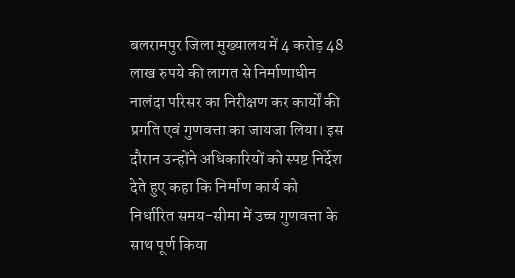बलरामपुर जिला मुख्यालय में 4 करोड़ 48 लाख रुपये की लागत से निर्माणाधीन नालंदा परिसर का निरीक्षण कर कार्यों की प्रगति एवं गुणवत्ता का जायजा लिया। इस दौरान उन्होंने अधिकारियों को स्पष्ट निर्देश देते हुए कहा कि निर्माण कार्य को निर्धारित समय-सीमा में उच्च गुणवत्ता के साथ पूर्ण किया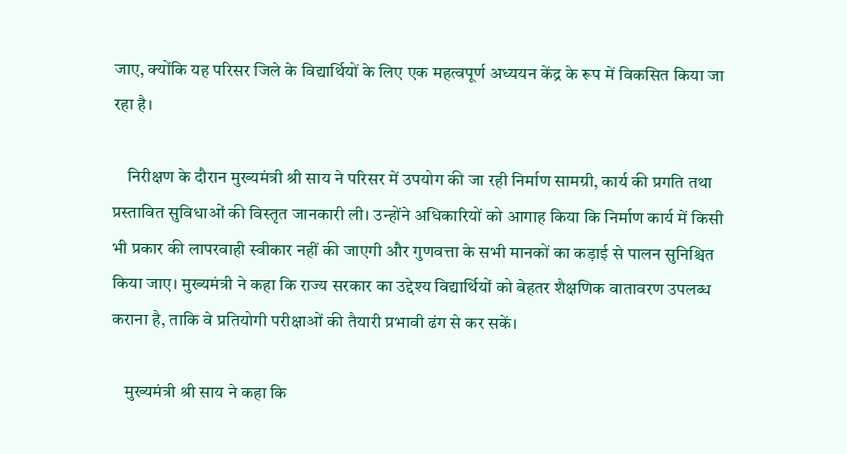जाए, क्योंकि यह परिसर जिले के विद्यार्थियों के लिए एक महत्वपूर्ण अध्ययन केंद्र के रूप में विकसित किया जा रहा है।

    निरीक्षण के दौरान मुख्यमंत्री श्री साय ने परिसर में उपयोग की जा रही निर्माण सामग्री, कार्य की प्रगति तथा प्रस्तावित सुविधाओं की विस्तृत जानकारी ली। उन्होंने अधिकारियों को आगाह किया कि निर्माण कार्य में किसी भी प्रकार की लापरवाही स्वीकार नहीं की जाएगी और गुणवत्ता के सभी मानकों का कड़ाई से पालन सुनिश्चित किया जाए। मुख्यमंत्री ने कहा कि राज्य सरकार का उद्देश्य विद्यार्थियों को बेहतर शैक्षणिक वातावरण उपलब्ध कराना है, ताकि वे प्रतियोगी परीक्षाओं की तैयारी प्रभावी ढंग से कर सकें।

    मुख्यमंत्री श्री साय ने कहा कि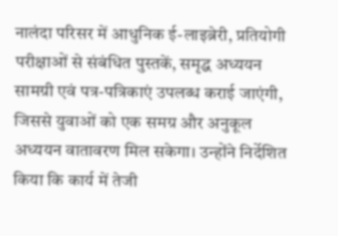नालंदा परिसर में आधुनिक ई-लाइब्रेरी, प्रतियोगी परीक्षाओं से संबंधित पुस्तकें, समृद्ध अध्ययन सामग्री एवं पत्र-पत्रिकाएं उपलब्ध कराई जाएंगी, जिससे युवाओं को एक समग्र और अनुकूल अध्ययन वातावरण मिल सकेगा। उन्होंने निर्देशित किया कि कार्य में तेजी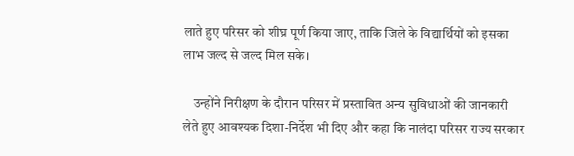लाते हुए परिसर को शीघ्र पूर्ण किया जाए, ताकि जिले के विद्यार्थियों को इसका लाभ जल्द से जल्द मिल सके।

    उन्होंने निरीक्षण के दौरान परिसर में प्रस्तावित अन्य सुविधाओं की जानकारी लेते हुए आवश्यक दिशा-निर्देश भी दिए और कहा कि नालंदा परिसर राज्य सरकार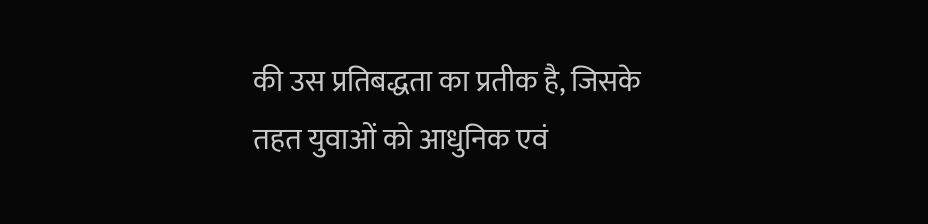की उस प्रतिबद्धता का प्रतीक है, जिसके तहत युवाओं को आधुनिक एवं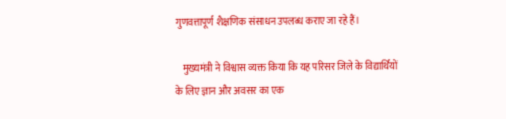गुणवत्तापूर्ण शैक्षणिक संसाधन उपलब्ध कराए जा रहे हैं।

    मुख्यमंत्री ने विश्वास व्यक्त किया कि यह परिसर जिले के विद्यार्थियों के लिए ज्ञान और अवसर का एक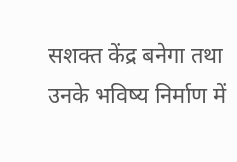सशक्त केंद्र बनेगा तथा उनके भविष्य निर्माण में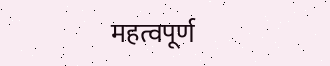महत्वपूर्ण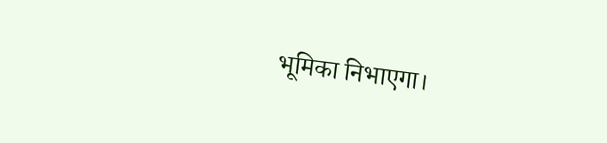भूमिका निभाएगा।